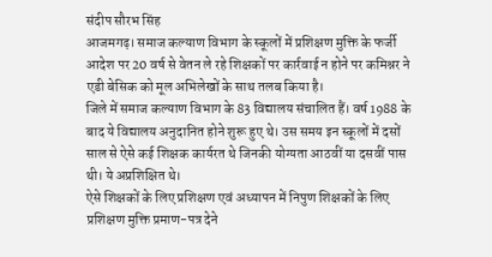संदीप सौरभ सिंह
आजमगढ़। समाज कल्याण विभाग के स्कूलों में प्रशिक्षण मुक्ति के फर्जी आदेश पर 20 वर्ष से वेतन ले रहे शिक्षकों पर कार्रवाई न होने पर कमिश्नर ने एडी बेसिक को मूल अभिलेखों के साथ तलब किया है।
जिले में समाज कल्याण विभाग के 83 विद्यालय संचालित हैं। वर्ष 1988 के बाद ये विद्यालय अनुदानित होने शुरू हुए थे। उस समय इन स्कूलों में दसों साल से ऐसे कई शिक्षक कार्यरत थे जिनकी योग्यता आठवीं या दसवीं पास थी। ये अप्रशिक्षित थे।
ऐसे शिक्षकों के लिए प्रशिक्षण एवं अध्यापन में निपुण शिक्षकों के लिए प्रशिक्षण मुक्ति प्रमाण-पत्र देने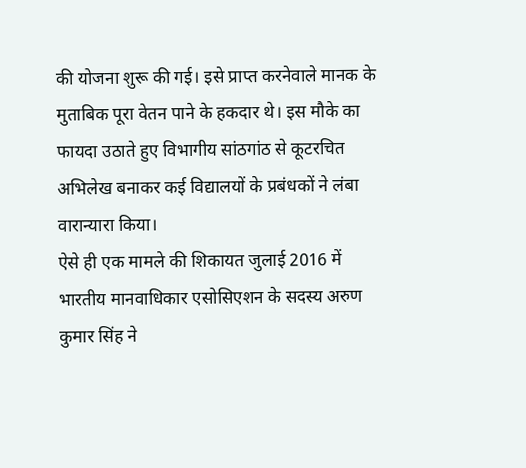की योजना शुरू की गई। इसे प्राप्त करनेवाले मानक के मुताबिक पूरा वेतन पाने के हकदार थे। इस मौके का फायदा उठाते हुए विभागीय सांठगांठ से कूटरचित अभिलेख बनाकर कई विद्यालयों के प्रबंधकों ने लंबा वारान्यारा किया।
ऐसे ही एक मामले की शिकायत जुलाई 2016 में भारतीय मानवाधिकार एसोसिएशन के सदस्य अरुण कुमार सिंह ने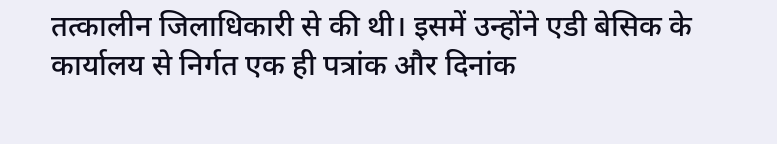तत्कालीन जिलाधिकारी से की थी। इसमें उन्होंने एडी बेसिक के कार्यालय से निर्गत एक ही पत्रांक और दिनांक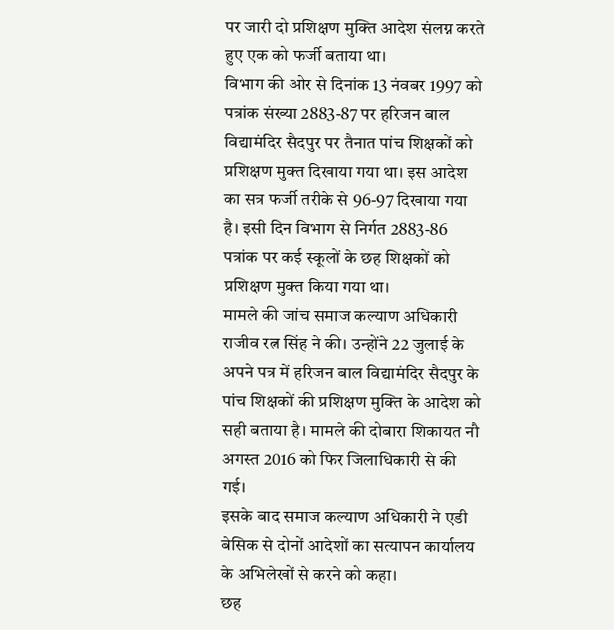पर जारी दो प्रशिक्षण मुक्ति आदेश संलग्न करते हुए एक को फर्जी बताया था।
विभाग की ओर से दिनांक 13 नंवबर 1997 को पत्रांक संख्या 2883-87 पर हरिजन बाल विद्यामंदिर सैदपुर पर तैनात पांच शिक्षकों को प्रशिक्षण मुक्त दिखाया गया था। इस आदेश का सत्र फर्जी तरीके से 96-97 दिखाया गया है। इसी दिन विभाग से निर्गत 2883-86 पत्रांक पर कई स्कूलों के छह शिक्षकों को प्रशिक्षण मुक्त किया गया था।
मामले की जांच समाज कल्याण अधिकारी राजीव रत्न सिंह ने की। उन्होंने 22 जुलाई के अपने पत्र में हरिजन बाल विद्यामंदिर सैदपुर के पांच शिक्षकों की प्रशिक्षण मुक्ति के आदेश को सही बताया है। मामले की दोबारा शिकायत नौ अगस्त 2016 को फिर जिलाधिकारी से की गई।
इसके बाद समाज कल्याण अधिकारी ने एडी बेसिक से दोनों आदेशों का सत्यापन कार्यालय के अभिलेखों से करने को कहा।
छह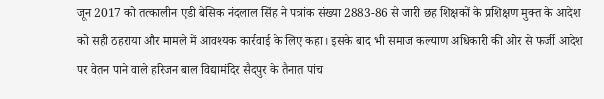जून 2017 को तत्कालीन एडी बेसिक नंदलाल सिंह ने पत्रांक संख्या 2883-86 से जारी छह शिक्षकों के प्रशिक्षण मुक्त के आदेश को सही ठहराया और मामले में आवश्यक कार्रवाई के लिए कहा। इसके बाद भी समाज कल्याण अधिकारी की ओर से फर्जी आदेश पर वेतन पाने वाले हरिजन बाल विद्यामंदिर सैदपुर के तैनात पांच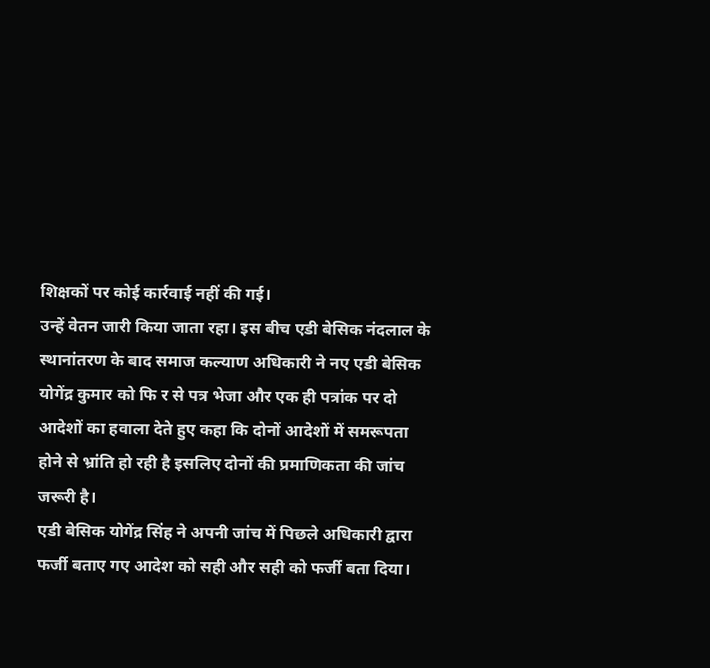शिक्षकों पर कोई कार्रवाई नहीं की गई।
उन्हें वेतन जारी किया जाता रहा। इस बीच एडी बेसिक नंदलाल के स्थानांतरण के बाद समाज कल्याण अधिकारी ने नए एडी बेसिक योगेंद्र कुमार को फि र से पत्र भेजा और एक ही पत्रांक पर दो आदेशों का हवाला देते हुए कहा कि दोनों आदेशों में समरूपता होने से भ्रांति हो रही है इसलिए दोनों की प्रमाणिकता की जांच जरूरी है।
एडी बेसिक योगेंद्र सिंह ने अपनी जांच में पिछले अधिकारी द्वारा फर्जी बताए गए आदेश को सही और सही को फर्जी बता दिया।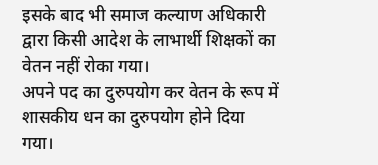इसके बाद भी समाज कल्याण अधिकारी द्वारा किसी आदेश के लाभार्थी शिक्षकों का वेतन नहीं रोका गया।
अपने पद का दुरुपयोग कर वेतन के रूप में शासकीय धन का दुरुपयोग होने दिया गया।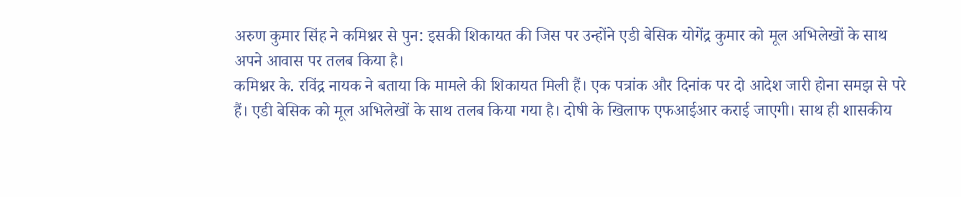अरुण कुमार सिंह ने कमिश्नर से पुन: इसकी शिकायत की जिस पर उन्होंने एडी बेसिक योगेंद्र कुमार को मूल अभिलेखों के साथ अपने आवास पर तलब किया है।
कमिश्नर के. रविंद्र नायक ने बताया कि मामले की शिकायत मिली हैं। एक पत्रांक और दिनांक पर दो आदेश जारी होना समझ से परे हैं। एडी बेसिक को मूल अभिलेखों के साथ तलब किया गया है। दोषी के खिलाफ एफआईआर कराई जाएगी। साथ ही शासकीय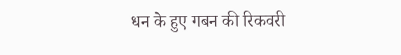धन के हुए गबन की रिकवरी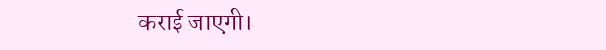कराई जाएगी।